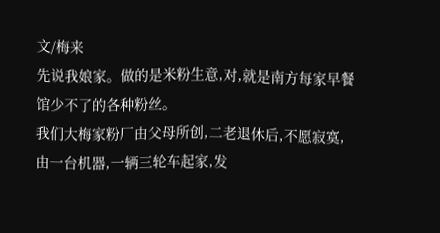文/梅来
先说我娘家。做的是米粉生意,对,就是南方每家早餐馆少不了的各种粉丝。
我们大梅家粉厂由父母所创,二老退休后,不愿寂寞,由一台机器,一辆三轮车起家,发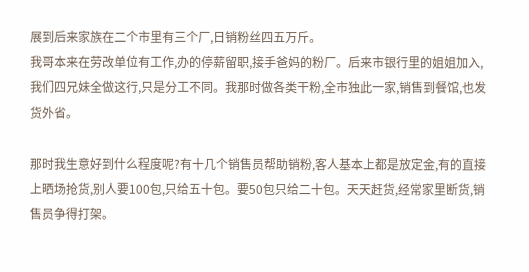展到后来家族在二个市里有三个厂,日销粉丝四五万斤。
我哥本来在劳改单位有工作,办的停薪留职,接手爸妈的粉厂。后来市银行里的姐姐加入,我们四兄妹全做这行,只是分工不同。我那时做各类干粉,全市独此一家,销售到餐馆,也发货外省。

那时我生意好到什么程度呢?有十几个销售员帮助销粉,客人基本上都是放定金,有的直接上晒场抢货,别人要100包,只给五十包。要50包只给二十包。天天赶货,经常家里断货,销售员争得打架。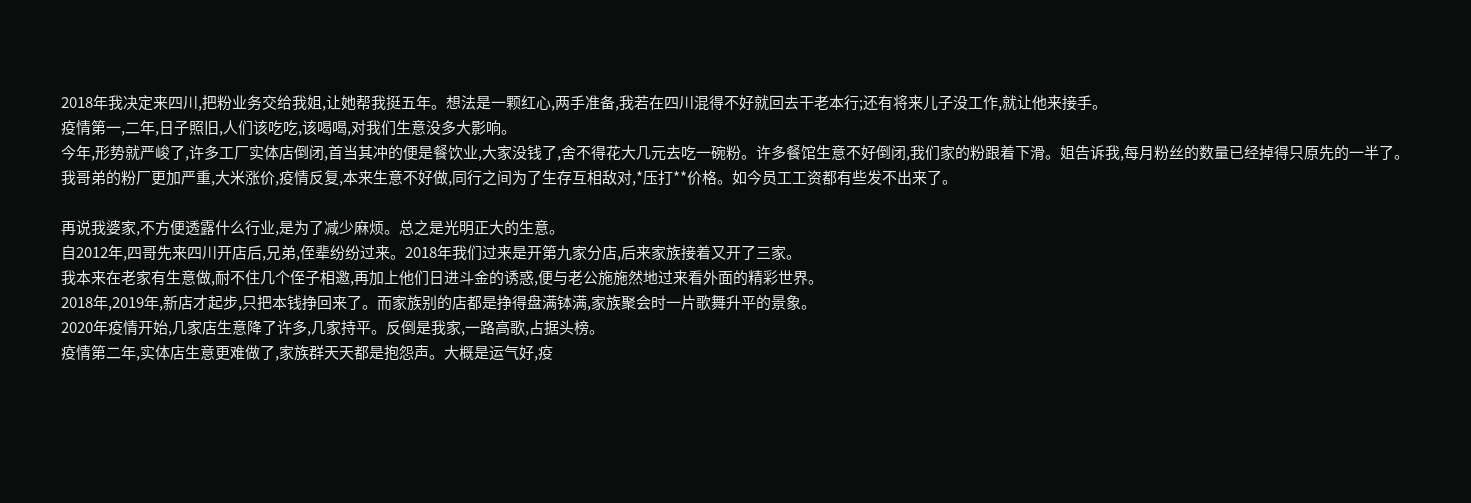2018年我决定来四川,把粉业务交给我姐,让她帮我挺五年。想法是一颗红心,两手准备,我若在四川混得不好就回去干老本行;还有将来儿子没工作,就让他来接手。
疫情第一,二年,日子照旧,人们该吃吃,该喝喝,对我们生意没多大影响。
今年,形势就严峻了,许多工厂实体店倒闭,首当其冲的便是餐饮业,大家没钱了,舍不得花大几元去吃一碗粉。许多餐馆生意不好倒闭,我们家的粉跟着下滑。姐告诉我,每月粉丝的数量已经掉得只原先的一半了。
我哥弟的粉厂更加严重,大米涨价,疫情反复,本来生意不好做,同行之间为了生存互相敌对,*压打**价格。如今员工工资都有些发不出来了。

再说我婆家,不方便透露什么行业,是为了减少麻烦。总之是光明正大的生意。
自2012年,四哥先来四川开店后,兄弟,侄辈纷纷过来。2018年我们过来是开第九家分店,后来家族接着又开了三家。
我本来在老家有生意做,耐不住几个侄子相邀,再加上他们日进斗金的诱惑,便与老公施施然地过来看外面的精彩世界。
2018年,2019年,新店才起步,只把本钱挣回来了。而家族别的店都是挣得盘满钵满,家族聚会时一片歌舞升平的景象。
2020年疫情开始,几家店生意降了许多,几家持平。反倒是我家,一路高歌,占据头榜。
疫情第二年,实体店生意更难做了,家族群天天都是抱怨声。大概是运气好,疫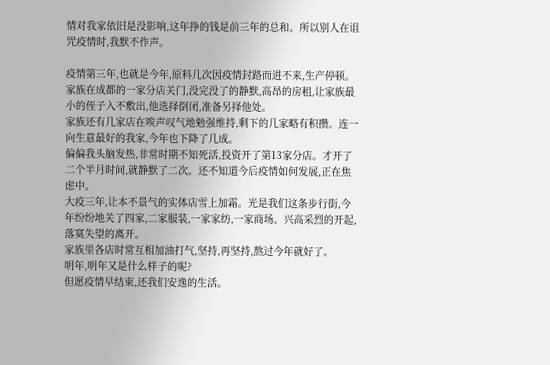情对我家依旧是没影响,这年挣的钱是前三年的总和。所以别人在诅咒疫情时,我默不作声。

疫情第三年,也就是今年,原料几次因疫情封路而进不来,生产停顿。家族在成都的一家分店关门,没完没了的静默,高昂的房租,让家族最小的侄子入不敷出,他选择倒闭,准备另择他处。
家族还有几家店在唉声叹气地勉强维持,剩下的几家略有积攒。连一向生意最好的我家,今年也下降了几成。
偏偏我头脑发热,非常时期不知死活,投资开了第13家分店。才开了二个半月时间,就静默了二次。还不知道今后疫情如何发展,正在焦虑中。
大疫三年,让本不景气的实体店雪上加霜。光是我们这条步行街,今年纷纷地关了四家,二家服装,一家家纺,一家商场。兴高采烈的开起,落寞失望的离开。
家族里各店时常互相加油打气,坚持,再坚持,熬过今年就好了。
明年,明年又是什么样子的呢?
但愿疫情早结束,还我们安逸的生活。